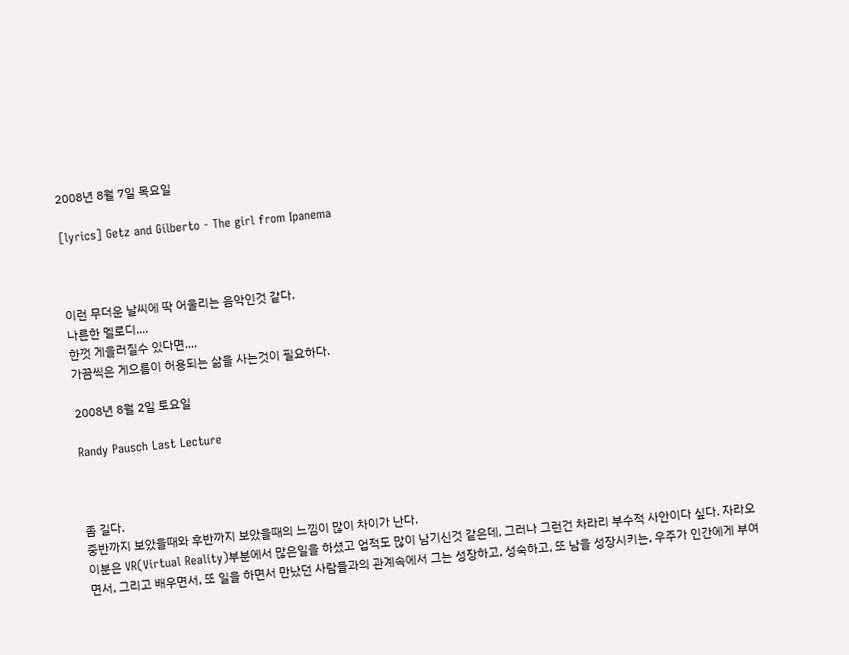2008년 8월 7일 목요일

[lyrics] Getz and Gilberto - The girl from Ipanema



이런 무더운 날씨에 딱 어울리는 음악인것 같다.
나른한 멜로디....
한껏 게을러질수 있다면....
가끔씩은 게으름이 허용되는 삶을 사는것이 필요하다.

2008년 8월 2일 토요일

Randy Pausch Last Lecture



좀 길다.
중반까지 보았을때와 후반까지 보았을때의 느낌이 많이 차이가 난다.
이분은 VR(Virtual Reality)부분에서 많은일을 하셨고 업적도 많이 남기신것 같은데, 그러나 그런건 차라리 부수적 사안이다 싶다. 자라오면서, 그리고 배우면서, 또 일을 하면서 만났던 사람들과의 관계속에서 그는 성장하고, 성숙하고, 또 남을 성장시키는, 우주가 인간에게 부여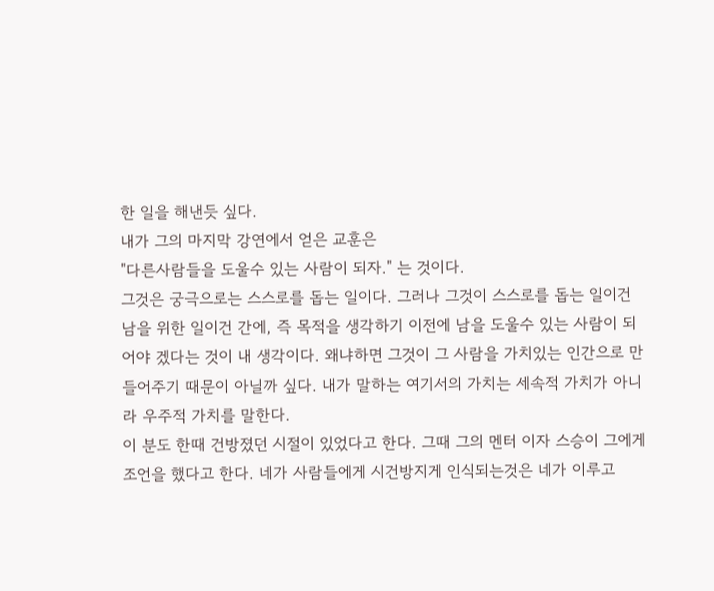한 일을 해낸듯 싶다.
내가 그의 마지막 강연에서 얻은 교훈은
"다른사람들을 도울수 있는 사람이 되자." 는 것이다.
그것은 궁극으로는 스스로를 돕는 일이다. 그러나 그것이 스스로를 돕는 일이건 남을 위한 일이건 간에, 즉 목적을 생각하기 이전에 남을 도울수 있는 사람이 되어야 겠다는 것이 내 생각이다. 왜냐하면 그것이 그 사람을 가치있는 인간으로 만들어주기 때문이 아닐까 싶다. 내가 말하는 여기서의 가치는 세속적 가치가 아니라 우주적 가치를 말한다.
이 분도 한때 건방졌던 시절이 있었다고 한다. 그때 그의 멘터 이자 스승이 그에게 조언을 했다고 한다. 네가 사람들에게 시건방지게 인식되는것은 네가 이루고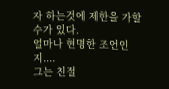자 하는것에 제한을 가할수가 있다.
얼마나 현명한 조언인지....
그는 친절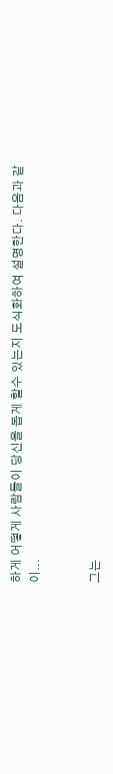하게 어떻게 사람들이 당신을 돕게 할수 있는지 도식화하여 설명한다. 다음과 같이...


그는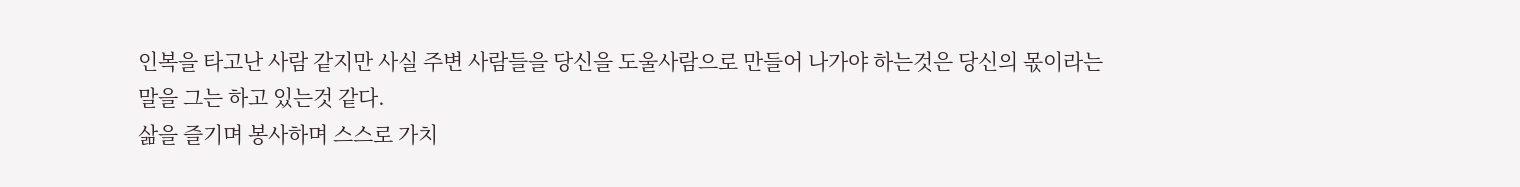인복을 타고난 사람 같지만 사실 주변 사람들을 당신을 도울사람으로 만들어 나가야 하는것은 당신의 몫이라는 말을 그는 하고 있는것 같다.
삶을 즐기며 봉사하며 스스로 가치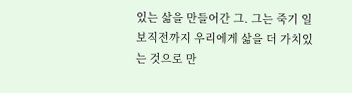있는 삶을 만들어간 그. 그는 죽기 일보직전까지 우리에게 삶을 더 가치있는 것으로 만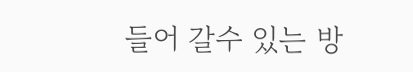들어 갈수 있는 방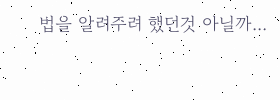법을 알려주려 했던것 아닐까...